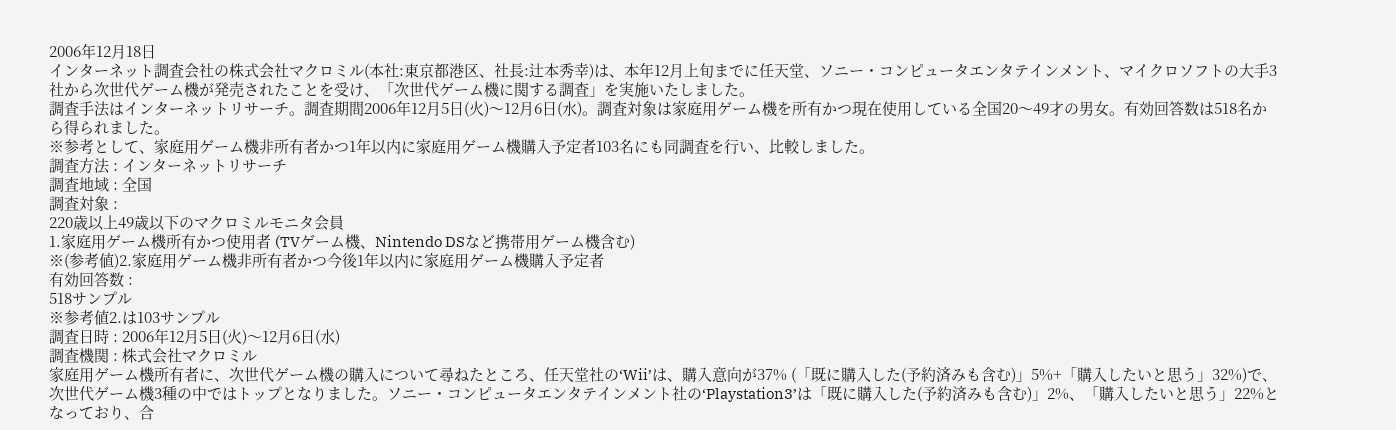2006年12月18日
インターネット調査会社の株式会社マクロミル(本社:東京都港区、社長:辻本秀幸)は、本年12月上旬までに任天堂、ソニー・コンピュータエンタテインメント、マイクロソフトの大手3社から次世代ゲーム機が発売されたことを受け、「次世代ゲーム機に関する調査」を実施いたしました。
調査手法はインターネットリサーチ。調査期間2006年12月5日(火)〜12月6日(水)。調査対象は家庭用ゲーム機を所有かつ現在使用している全国20〜49才の男女。有効回答数は518名から得られました。
※参考として、家庭用ゲーム機非所有者かつ1年以内に家庭用ゲーム機購入予定者103名にも同調査を行い、比較しました。
調査方法 : インターネットリサーチ
調査地域 : 全国
調査対象 :
220歳以上49歳以下のマクロミルモニタ会員
1.家庭用ゲーム機所有かつ使用者 (TVゲーム機、Nintendo DSなど携帯用ゲーム機含む)
※(参考値)2.家庭用ゲーム機非所有者かつ今後1年以内に家庭用ゲーム機購入予定者
有効回答数 :
518サンプル
※参考値2.は103サンプル
調査日時 : 2006年12月5日(火)〜12月6日(水)
調査機関 : 株式会社マクロミル
家庭用ゲーム機所有者に、次世代ゲーム機の購入について尋ねたところ、任天堂社の‘Wii’は、購入意向が37% (「既に購入した(予約済みも含む)」5%+「購入したいと思う」32%)で、次世代ゲーム機3種の中ではトップとなりました。ソニー・コンピュータエンタテインメント社の‘Playstation3’は「既に購入した(予約済みも含む)」2%、「購入したいと思う」22%となっており、合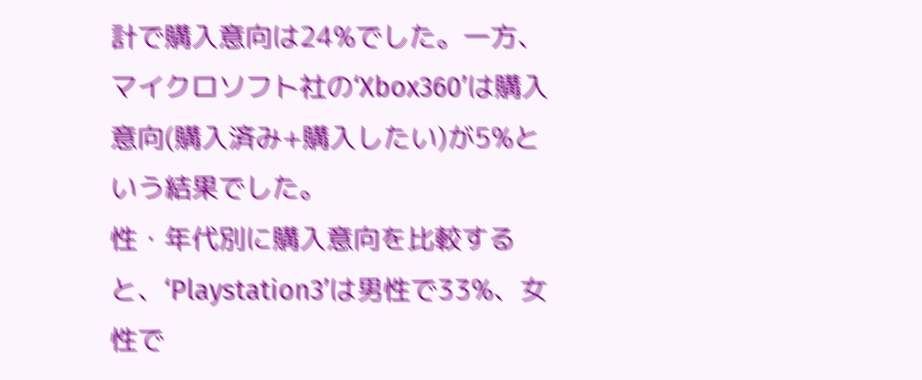計で購入意向は24%でした。一方、マイクロソフト社の‘Xbox360’は購入意向(購入済み+購入したい)が5%という結果でした。
性・年代別に購入意向を比較すると、‘Playstation3’は男性で33%、女性で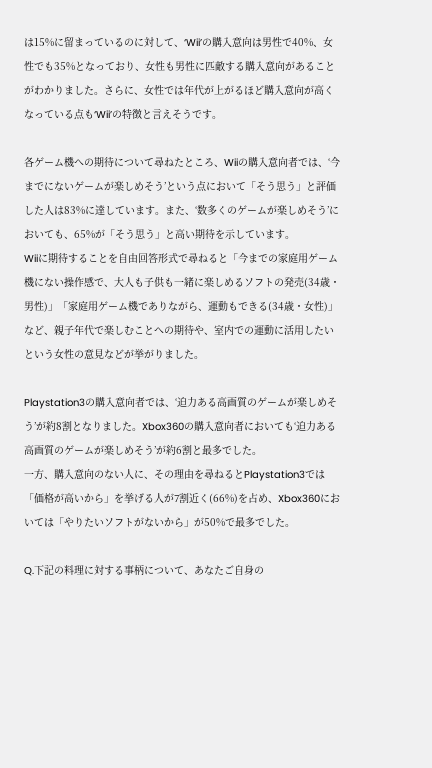は15%に留まっているのに対して、‘Wii’の購入意向は男性で40%、女性でも35%となっており、女性も男性に匹敵する購入意向があることがわかりました。さらに、女性では年代が上がるほど購入意向が高くなっている点も‘Wii’の特徴と言えそうです。

各ゲーム機への期待について尋ねたところ、Wiiの購入意向者では、‘今までにないゲームが楽しめそう’という点において「そう思う」と評価した人は83%に達しています。また、‘数多くのゲームが楽しめそう’においても、65%が「そう思う」と高い期待を示しています。
Wiiに期待することを自由回答形式で尋ねると「今までの家庭用ゲーム機にない操作感で、大人も子供も一緒に楽しめるソフトの発売(34歳・男性)」「家庭用ゲーム機でありながら、運動もできる(34歳・女性)」など、親子年代で楽しむことへの期待や、室内での運動に活用したいという女性の意見などが挙がりました。

Playstation3の購入意向者では、‘迫力ある高画質のゲームが楽しめそう’が約8割となりました。Xbox360の購入意向者においても‘迫力ある高画質のゲームが楽しめそう’が約6割と最多でした。
一方、購入意向のない人に、その理由を尋ねるとPlaystation3では「価格が高いから」を挙げる人が7割近く(66%)を占め、Xbox360においては「やりたいソフトがないから」が50%で最多でした。

Q.下記の料理に対する事柄について、あなたご自身の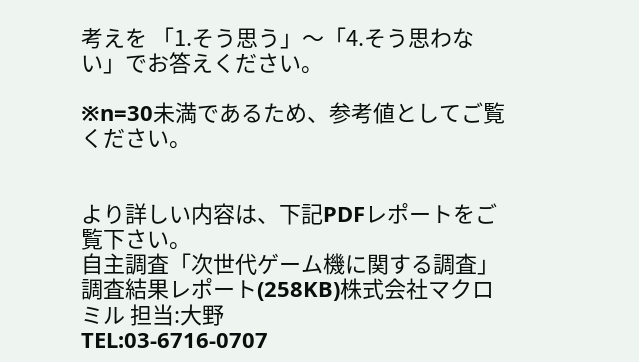考えを 「1.そう思う」〜「4.そう思わない」でお答えください。

※n=30未満であるため、参考値としてご覧ください。


より詳しい内容は、下記PDFレポートをご覧下さい。
自主調査「次世代ゲーム機に関する調査」 調査結果レポート(258KB)株式会社マクロミル 担当:大野
TEL:03-6716-0707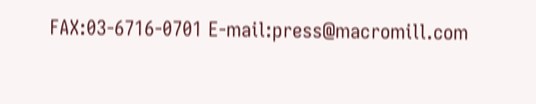FAX:03-6716-0701 E-mail:press@macromill.com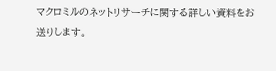マクロミルのネットリサーチに関する詳しい資料をお送りします。